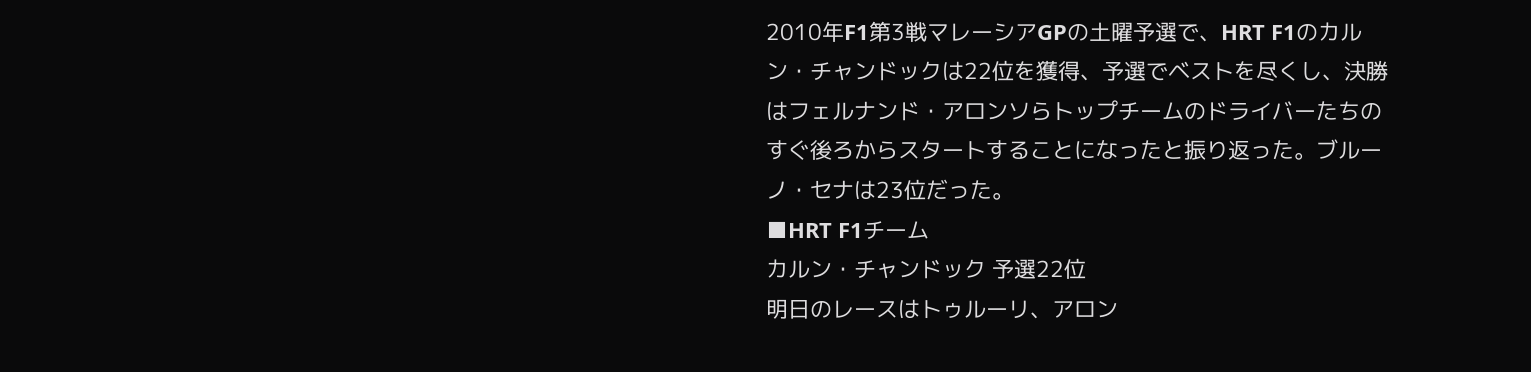2010年F1第3戦マレーシアGPの土曜予選で、HRT F1のカルン・チャンドックは22位を獲得、予選でベストを尽くし、決勝はフェルナンド・アロンソらトップチームのドライバーたちのすぐ後ろからスタートすることになったと振り返った。ブルーノ・セナは23位だった。
■HRT F1チーム
カルン・チャンドック 予選22位
明日のレースはトゥルーリ、アロン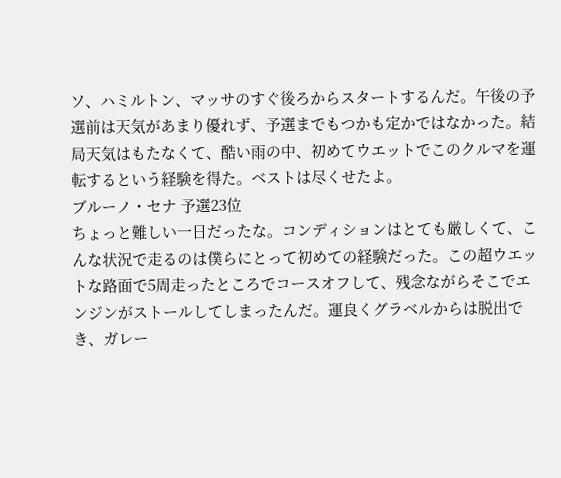ソ、ハミルトン、マッサのすぐ後ろからスタートするんだ。午後の予選前は天気があまり優れず、予選までもつかも定かではなかった。結局天気はもたなくて、酷い雨の中、初めてウエットでこのクルマを運転するという経験を得た。ベストは尽くせたよ。
ブルーノ・セナ 予選23位
ちょっと難しい一日だったな。コンディションはとても厳しくて、こんな状況で走るのは僕らにとって初めての経験だった。この超ウエットな路面で5周走ったところでコースオフして、残念ながらそこでエンジンがストールしてしまったんだ。運良くグラベルからは脱出でき、ガレー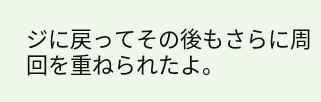ジに戻ってその後もさらに周回を重ねられたよ。